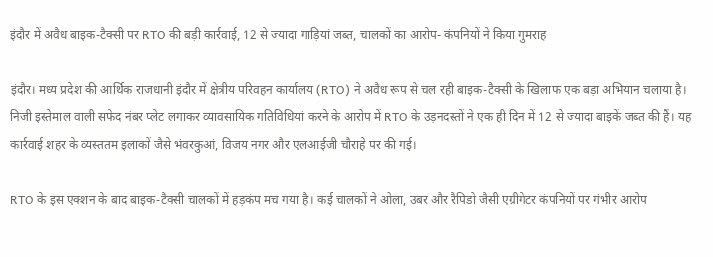इंदौर में अवैध बाइक-टैक्सी पर RTO की बड़ी कार्रवाई, 12 से ज्यादा गाड़ियां जब्त, चालकों का आरोप- कंपनियों ने किया गुमराह

इंदौर। मध्य प्रदेश की आर्थिक राजधानी इंदौर में क्षेत्रीय परिवहन कार्यालय (RTO) ने अवैध रूप से चल रही बाइक-टैक्सी के खिलाफ एक बड़ा अभियान चलाया है। निजी इस्तेमाल वाली सफेद नंबर प्लेट लगाकर व्यावसायिक गतिविधियां करने के आरोप में RTO के उड़नदस्तों ने एक ही दिन में 12 से ज्यादा बाइकें जब्त की हैं। यह कार्रवाई शहर के व्यस्ततम इलाकों जैसे भंवरकुआं, विजय नगर और एलआईजी चौराहे पर की गई।

RTO के इस एक्शन के बाद बाइक-टैक्सी चालकों में हड़कंप मच गया है। कई चालकों ने ओला, उबर और रैपिडो जैसी एग्रीगेटर कंपनियों पर गंभीर आरोप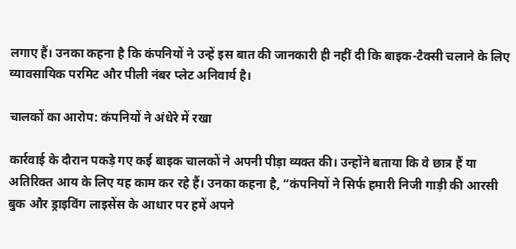लगाए हैं। उनका कहना है कि कंपनियों ने उन्हें इस बात की जानकारी ही नहीं दी कि बाइक-टैक्सी चलाने के लिए व्यावसायिक परमिट और पीली नंबर प्लेट अनिवार्य है।

चालकों का आरोप: कंपनियों ने अंधेरे में रखा

कार्रवाई के दौरान पकड़े गए कई बाइक चालकों ने अपनी पीड़ा व्यक्त की। उन्होंने बताया कि वे छात्र हैं या अतिरिक्त आय के लिए यह काम कर रहे हैं। उनका कहना है, “कंपनियों ने सिर्फ हमारी निजी गाड़ी की आरसी बुक और ड्राइविंग लाइसेंस के आधार पर हमें अपने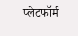प्लेटफॉर्म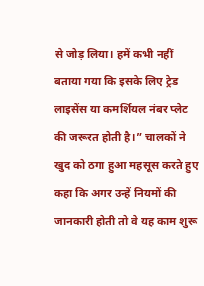से जोड़ लिया। हमें कभी नहीं बताया गया कि इसके लिए ट्रेड लाइसेंस या कमर्शियल नंबर प्लेट की जरूरत होती है।” चालकों ने खुद को ठगा हुआ महसूस करते हुए कहा कि अगर उन्हें नियमों की जानकारी होती तो वे यह काम शुरू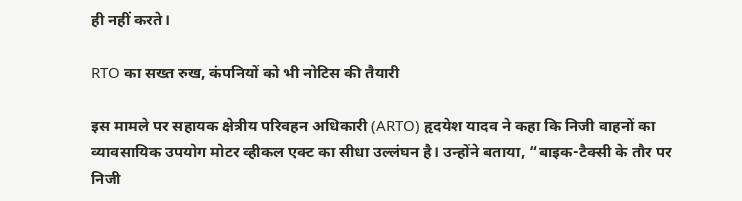ही नहीं करते।

RTO का सख्त रुख, कंपनियों को भी नोटिस की तैयारी

इस मामले पर सहायक क्षेत्रीय परिवहन अधिकारी (ARTO) हृदयेश यादव ने कहा कि निजी वाहनों का व्यावसायिक उपयोग मोटर व्हीकल एक्ट का सीधा उल्लंघन है। उन्होंने बताया, “बाइक-टैक्सी के तौर पर निजी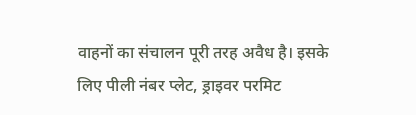वाहनों का संचालन पूरी तरह अवैध है। इसके लिए पीली नंबर प्लेट, ड्राइवर परमिट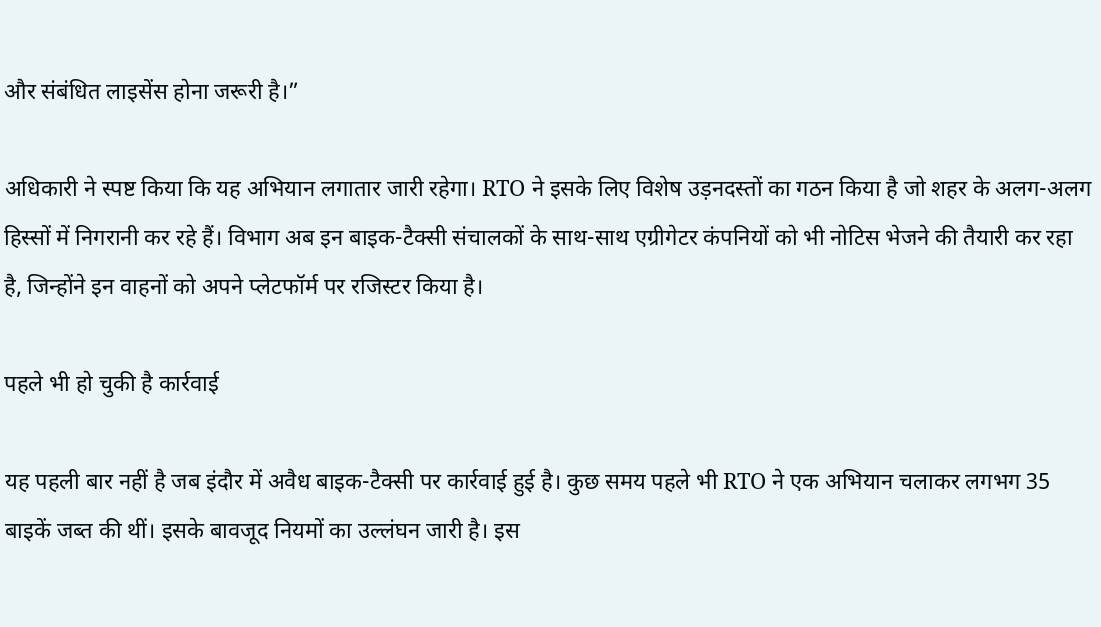और संबंधित लाइसेंस होना जरूरी है।”

अधिकारी ने स्पष्ट किया कि यह अभियान लगातार जारी रहेगा। RTO ने इसके लिए विशेष उड़नदस्तों का गठन किया है जो शहर के अलग-अलग हिस्सों में निगरानी कर रहे हैं। विभाग अब इन बाइक-टैक्सी संचालकों के साथ-साथ एग्रीगेटर कंपनियों को भी नोटिस भेजने की तैयारी कर रहा है, जिन्होंने इन वाहनों को अपने प्लेटफॉर्म पर रजिस्टर किया है।

पहले भी हो चुकी है कार्रवाई

यह पहली बार नहीं है जब इंदौर में अवैध बाइक-टैक्सी पर कार्रवाई हुई है। कुछ समय पहले भी RTO ने एक अभियान चलाकर लगभग 35 बाइकें जब्त की थीं। इसके बावजूद नियमों का उल्लंघन जारी है। इस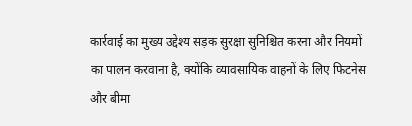कार्रवाई का मुख्य उद्देश्य सड़क सुरक्षा सुनिश्चित करना और नियमों का पालन करवाना है, क्योंकि व्यावसायिक वाहनों के लिए फिटनेस और बीमा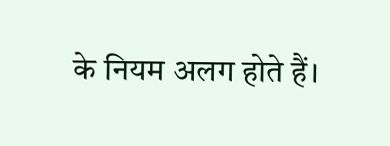के नियम अलग होते हैं।